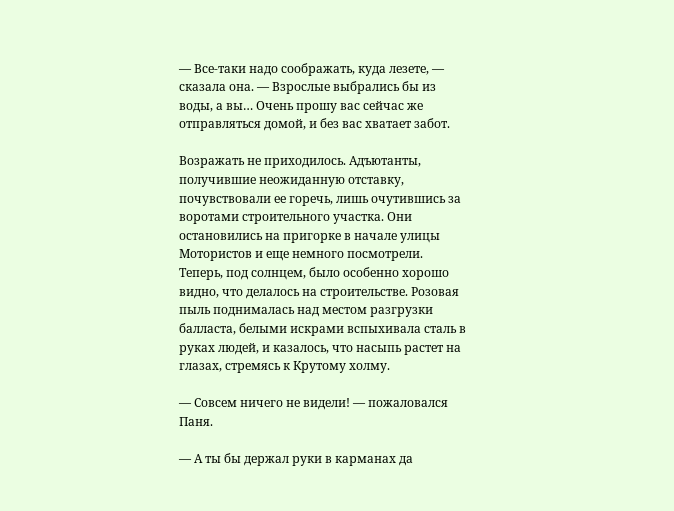— Все-таки надо соображать, куда лезете, — сказала она. — Взрослые выбрались бы из воды, а вы… Очень прошу вас сейчас же отправляться домой, и без вас хватает забот.

Возражать не приходилось. Адъютанты, получившие неожиданную отставку, почувствовали ее горечь, лишь очутившись за воротами строительного участка. Они остановились на пригорке в начале улицы Мотористов и еще немного посмотрели. Теперь, под солнцем, было особенно хорошо видно, что делалось на строительстве. Розовая пыль поднималась над местом разгрузки балласта, белыми искрами вспыхивала сталь в руках людей, и казалось, что насыпь растет на глазах, стремясь к Крутому холму.

— Совсем ничего не видели! — пожаловался Паня.

— А ты бы держал руки в карманах да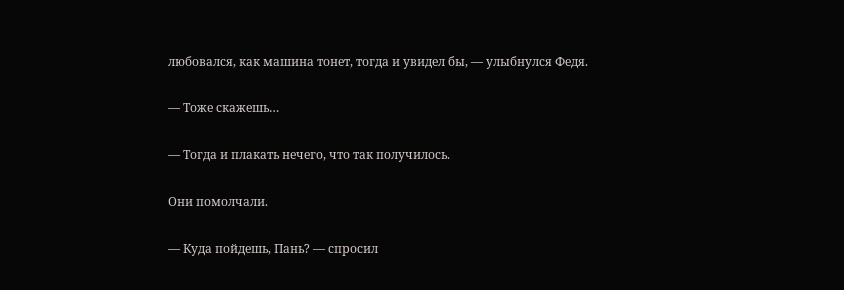любовался, как машина тонет, тогда и увидел бы, — улыбнулся Федя.

— Тоже скажешь…

— Тогда и плакать нечего, что так получилось.

Они помолчали.

— Куда пойдешь, Пань? — спросил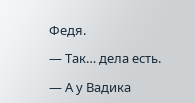Федя.

— Так… дела есть.

— А у Вадика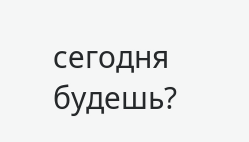сегодня будешь?